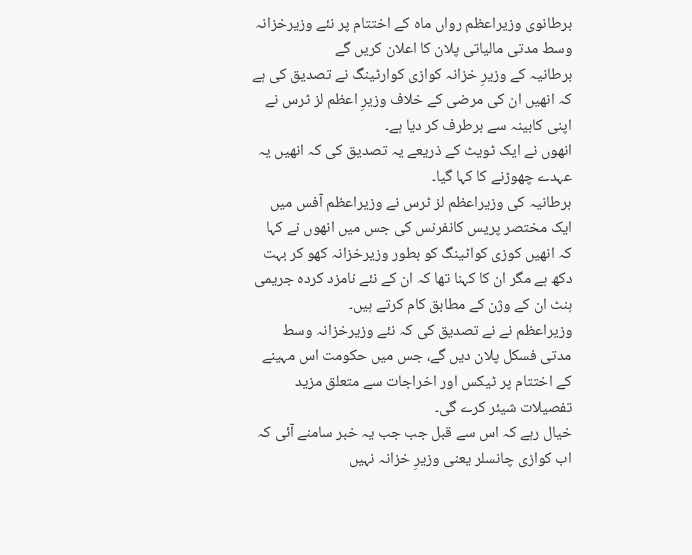برطانوی وزیراعظم رواں ماہ کے اختتام پر نئے وزیرخزانہ وسط مدتی مالیاتی پلان کا اعلان کریں گے
برطانیہ کے وزیرِ خزانہ کوازی کوارٹینگ نے تصدیق کی ہے کہ انھیں ان کی مرضی کے خلاف وزیرِ اعظم لز ٹرس نے اپنی کابینہ سے برطرف کر دیا ہے۔
انھوں نے ایک ٹویٹ کے ذریعے یہ تصدیق کی کہ انھیں یہ عہدے چھوڑنے کا کہا گیا۔
برطانیہ کی وزیراعظم لز ٹرس نے وزیراعظم آفس میں ایک مختصر پریس کانفرنس کی جس میں انھوں نے کہا کہ انھیں کوزی کواٹینگ کو بطور وزیرخزانہ کھو کر بہت دکھ ہے مگر ان کا کہنا تھا کہ ان کے نئے نامزد کردہ جریمی ہنٹ ان کے وژن کے مطابق کام کرتے ہیں۔
وزیراعظم نے نے تصدیق کی کہ نئے وزیرخزانہ وسط مدتی فسکل پلان دیں گے، جس میں حکومت اس مہینے کے اختتام پر ٹیکس اور اخراجات سے متعلق مزید تفصیلات شیئر کرے گی۔
خیال رہے کہ اس سے قبل جب جب یہ خبر سامنے آئی کہ اب کوازی چانسلر یعنی وزیرِ خزانہ نہیں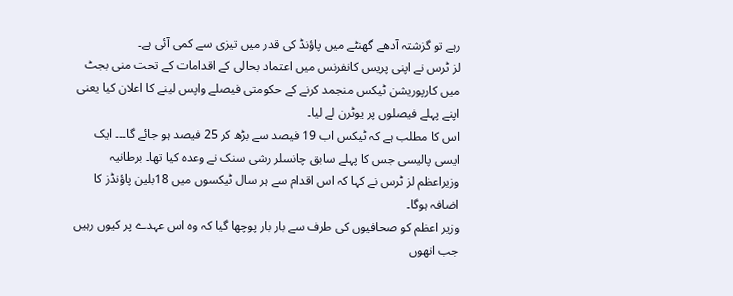رہے تو گزشتہ آدھے گھنٹے میں پاؤنڈ کی قدر میں تیزی سے کمی آئی ہے۔
لز ٹرس نے اپنی پریس کانفرنس میں اعتماد بحالی کے اقدامات کے تحت منی بجٹ میں کارپوریشن ٹیکس منجمد کرنے کے حکومتی فیصلے واپس لینے کا اعلان کیا یعنی اپنے پہلے فیصلوں پر یوٹرن لے لیا۔
اس کا مطلب ہے کہ ٹیکس اب 19 فیصد سے بڑھ کر 25 فیصد ہو جائے گا۔۔۔ ایک ایسی پالیسی جس کا پہلے سابق چانسلر رشی سنک نے وعدہ کیا تھا۔ برطانیہ وزیراعظم لز ٹرس نے کہا کہ اس اقدام سے ہر سال ٹیکسوں میں 18بلین پاؤنڈز کا اضافہ ہوگا۔
وزیر اعظم کو صحافیوں کی طرف سے بار بار پوچھا گیا کہ وہ اس عہدے پر کیوں رہیں جب انھوں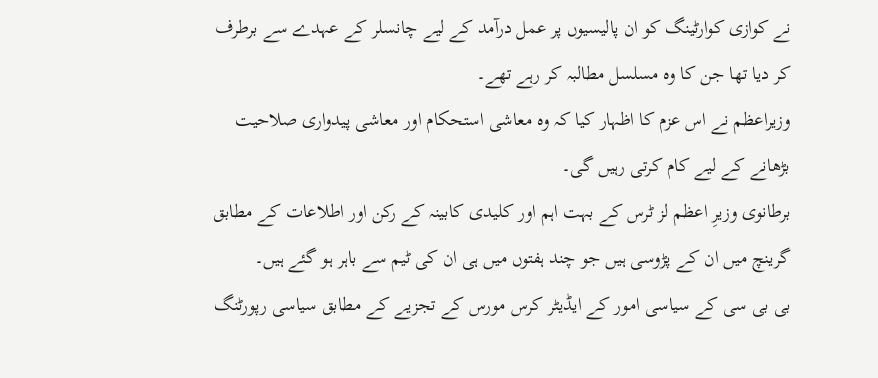نے کوازی کوارٹینگ کو ان پالیسیوں پر عمل درآمد کے لیے چانسلر کے عہدے سے برطرف کر دیا تھا جن کا وہ مسلسل مطالبہ کر رہے تھے۔
وزیراعظم نے اس عزم کا اظہار کیا کہ وہ معاشی استحکام اور معاشی پیدواری صلاحیت بڑھانے کے لیے کام کرتی رہیں گی۔
برطانوی وزیرِ اعظم لز ٹرس کے بہت اہم اور کلیدی کابینہ کے رکن اور اطلاعات کے مطابق گرینچ میں ان کے پڑوسی ہیں جو چند ہفتوں میں ہی ان کی ٹیم سے باہر ہو گئے ہیں۔
بی بی سی کے سیاسی امور کے ایڈیٹر کرس مورس کے تجزیے کے مطابق سیاسی رپورٹنگ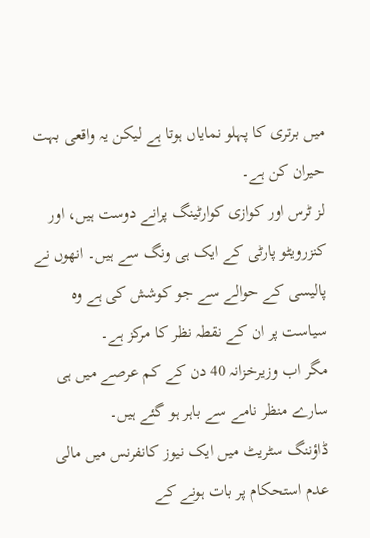میں برتری کا پہلو نمایاں ہوتا ہے لیکن یہ واقعی بہت حیران کن ہے۔
لز ٹرس اور کوازی کوارٹینگ پرانے دوست ہیں، اور کنزرویٹو پارٹی کے ایک ہی ونگ سے ہیں۔ انھوں نے پالیسی کے حوالے سے جو کوشش کی ہے وہ سیاست پر ان کے نقطہ نظر کا مرکز ہے۔
مگر اب وزیرخزانہ 40 دن کے کم عرصے میں ہی سارے منظر نامے سے باہر ہو گئے ہیں۔
ڈاؤننگ سٹریٹ میں ایک نیوز کانفرنس میں مالی عدم استحکام پر بات ہونے کے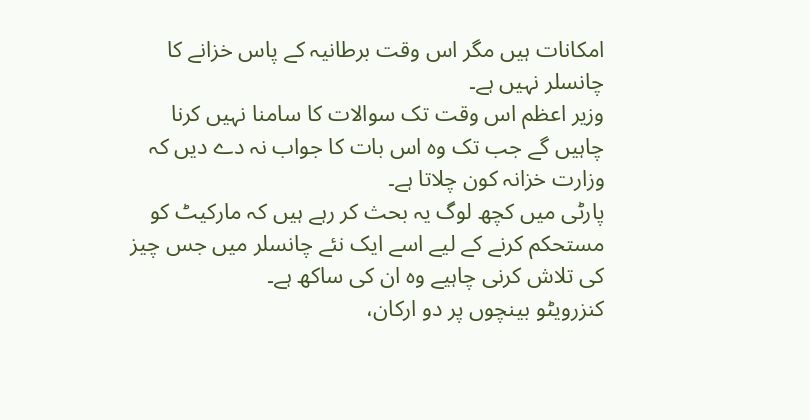امکانات ہیں مگر اس وقت برطانیہ کے پاس خزانے کا چانسلر نہیں ہے۔
وزیر اعظم اس وقت تک سوالات کا سامنا نہیں کرنا چاہیں گے جب تک وہ اس بات کا جواب نہ دے دیں کہ وزارت خزانہ کون چلاتا ہے۔
پارٹی میں کچھ لوگ یہ بحث کر رہے ہیں کہ مارکیٹ کو مستحکم کرنے کے لیے اسے ایک نئے چانسلر میں جس چیز کی تلاش کرنی چاہیے وہ ان کی ساکھ ہے۔
کنزرویٹو بینچوں پر دو ارکان،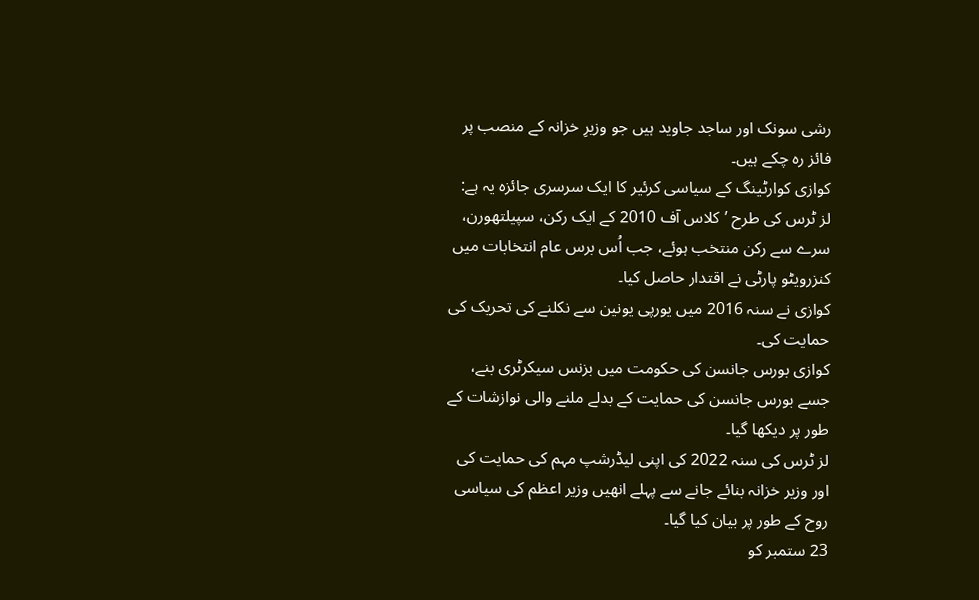رشی سونک اور ساجد جاوید ہیں جو وزیرِ خزانہ کے منصب پر فائز رہ چکے ہیں۔
کوازی کوارٹینگ کے سیاسی کرئیر کا ایک سرسری جائزہ یہ ہے:
لز ٹرس کی طرح ’کلاس آف 2010 کے ایک رکن، سپیلتھورن، سرے سے رکن منتخب ہوئے، جب اُس برس عام انتخابات میں کنزرویٹو پارٹی نے اقتدار حاصل کیا۔
کوازی نے سنہ 2016 میں یورپی یونین سے نکلنے کی تحریک کی حمایت کی۔
کوازی بورس جانسن کی حکومت میں بزنس سیکرٹری بنے، جسے بورس جانسن کی حمایت کے بدلے ملنے والی نوازشات کے طور پر دیکھا گیا۔
لز ٹرس کی سنہ 2022 کی اپنی لیڈرشپ مہم کی حمایت کی اور وزیر خزانہ بنائے جانے سے پہلے انھیں وزیر اعظم کی سیاسی روح کے طور پر بیان کیا گیا۔
23 ستمبر کو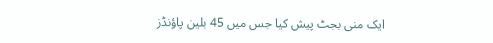ایک منی بجٹ پیش کیا جس میں 45 بلین پاؤنڈز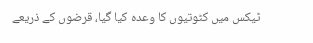ٹیکس میں کٹوتیوں کا وعدہ کیا گیا، قرضوں کے ذریعے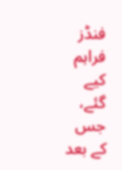فنڈز فراہم کیے گئے، جس کے بعد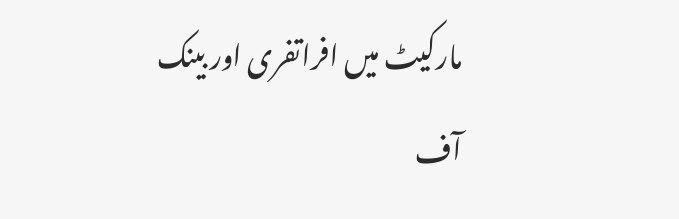مارکیٹ میں افراتفری اور بینک آف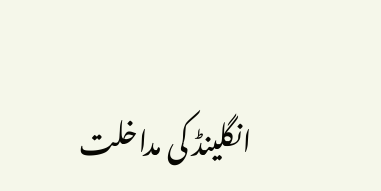انگلینڈ کی مداخلت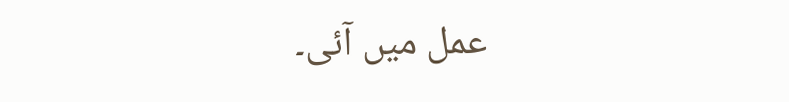عمل میں آئی۔